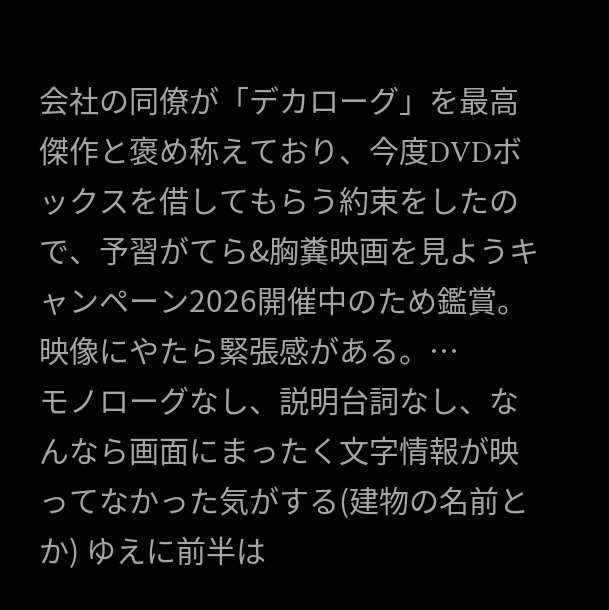会社の同僚が「デカローグ」を最高傑作と褒め称えており、今度DVDボックスを借してもらう約束をしたので、予習がてら&胸糞映画を見ようキャンペーン2026開催中のため鑑賞。
映像にやたら緊張感がある。…
モノローグなし、説明台詞なし、なんなら画面にまったく文字情報が映ってなかった気がする(建物の名前とか) ゆえに前半は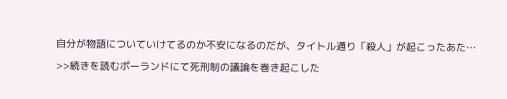自分が物語についていけてるのか不安になるのだが、タイトル通り「殺人」が起こったあた…
>>続きを読むポーランドにて死刑制の議論を巻き起こした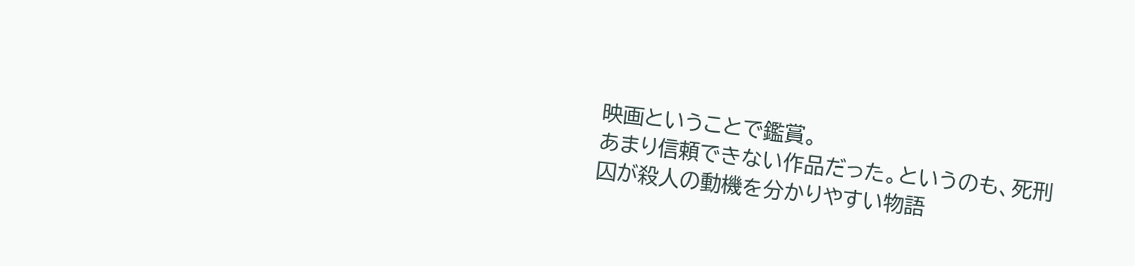映画ということで鑑賞。
あまり信頼できない作品だった。というのも、死刑囚が殺人の動機を分かりやすい物語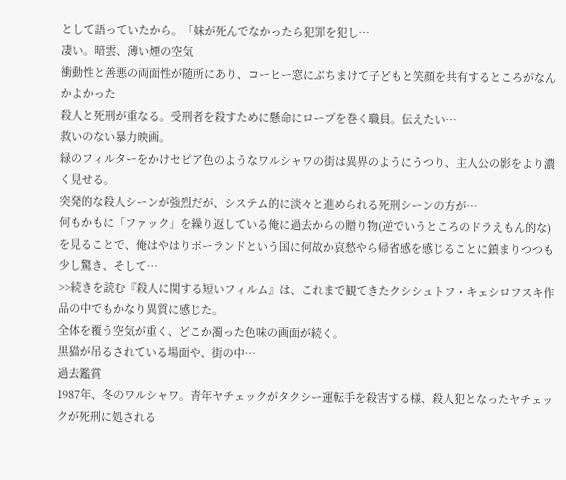として語っていたから。「妹が死んでなかったら犯罪を犯し…
凄い。暗雲、薄い煙の空気
衝動性と善悪の両面性が随所にあり、コーヒー窓にぶちまけて子どもと笑顔を共有するところがなんかよかった
殺人と死刑が重なる。受刑者を殺すために懸命にロープを巻く職員。伝えたい…
救いのない暴力映画。
緑のフィルターをかけセピア色のようなワルシャワの街は異界のようにうつり、主人公の影をより濃く見せる。
突発的な殺人シーンが強烈だが、システム的に淡々と進められる死刑シーンの方が…
何もかもに「ファック」を繰り返している俺に過去からの贈り物(逆でいうところのドラえもん的な)を見ることで、俺はやはりポーランドという国に何故か哀愁やら帰省感を感じることに鎮まりつつも少し驚き、そして…
>>続きを読む『殺人に関する短いフィルム』は、これまで観てきたクシシュトフ・キェシロフスキ作品の中でもかなり異質に感じた。
全体を覆う空気が重く、どこか濁った色味の画面が続く。
黒猫が吊るされている場面や、街の中…
過去鑑賞
1987年、冬のワルシャワ。青年ヤチェックがタクシー運転手を殺害する様、殺人犯となったヤチェックが死刑に処される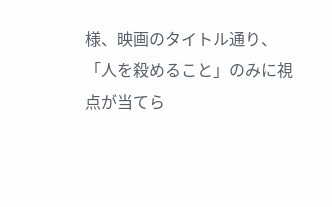様、映画のタイトル通り、「人を殺めること」のみに視点が当てら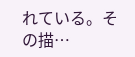れている。その描…